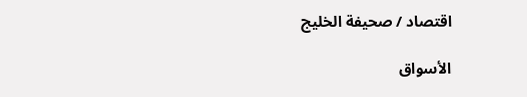اقتصاد / صحيفة الخليج

الأسواق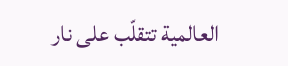العالمية تتقلّب على نار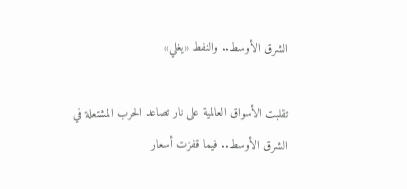الشرق الأوسط.. والنفط «يغلي»

تقلبت الأسواق العالمية على نار تصاعد الحرب المشتعلة في الشرق الأوسط.. فيما قفزت أسعار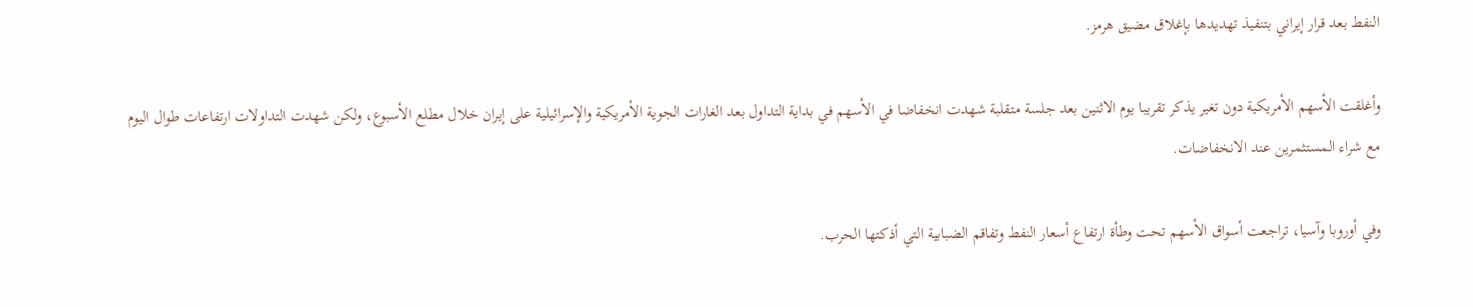النفط بعد قرار إيراني بتنفيذ تهديدها بإغلاق مضيق هرمز.

وأغلقت الأسهم الأمريكية دون تغير يذكر تقريبا يوم الاثنين بعد جلسة متقلبة شهدت انخفاضا في الأسهم في ‌بداية التداول بعد الغارات الجوية الأمريكية والإسرائيلية على إيران خلال مطلع الأسبوع، ولكن شهدت التداولات ارتفاعات طوال اليوم مع ‌شراء المستثمرين عند الانخفاضات.

وفي أوروبا وآسيا، تراجعت أسواق الأسهم تحت وطأة ارتفاع أسعار النفط وتفاقم الضبابية التي أذكتها الحرب.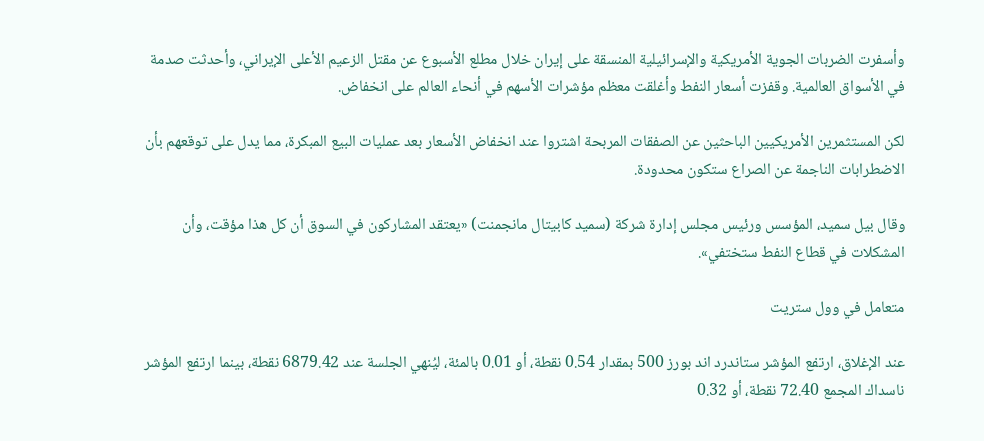وأسفرت ‌الضربات الجوية الأمريكية والإسرائيلية المنسقة على إيران خلال مطلع الأسبوع عن مقتل الزعيم الأعلى الإيراني، وأحدثت صدمة في الأسواق ‌العالمية. وقفزت أسعار النفط وأغلقت معظم مؤشرات الأسهم في أنحاء العالم على انخفاض.

لكن المستثمرين الأمريكيين الباحثين عن الصفقات المربحة اشتروا عند انخفاض الأسعار بعد عمليات البيع المبكرة، مما يدل على توقعهم بأن الاضطرابات الناجمة عن الصراع ستكون محدودة.

وقال بيل سميد، المؤسس ورئيس مجلس إدارة شركة (سميد كابيتال مانجمنت) «يعتقد المشاركون في السوق أن كل هذا مؤقت، وأن المشكلات في قطاع ‌النفط ستختفي».

متعامل في وول ستريت

عند الإغلاق، ارتفع المؤشر ستاندرد اند بورز 500 بمقدار 0.54 نقطة، أو 0.01 بالمئة، ليُنهي الجلسة عند 6879.42 نقطة، بينما ارتفع المؤشر ناسداك المجمع 72.40 نقطة، أو 0.32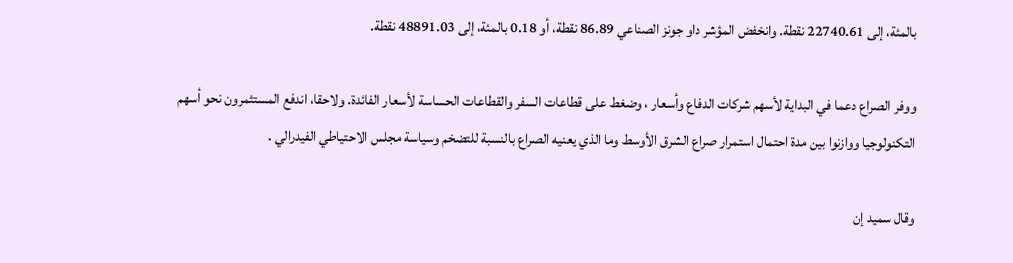بالمئة، إلى 22740.61 نقطة. وانخفض المؤشر داو جونز الصناعي 86.89 نقطة، أو 0.18 بالمئة، إلى 48891.03 نقطة.

ووفر الصراع دعما في البداية ‌لأسهم شركات الدفاع وأسعار ، وضغط على قطاعات السفر والقطاعات الحساسة لأسعار الفائدة. ولاحقا، اندفع المستثمرون نحو أسهم التكنولوجيا ووازنوا بين مدة احتمال ‌استمرار صراع ‌الشرق الأوسط وما الذي يعنيه الصراع بالنسبة للتضخم وسياسة مجلس الاحتياطي الفيدرالي .

وقال سميد إن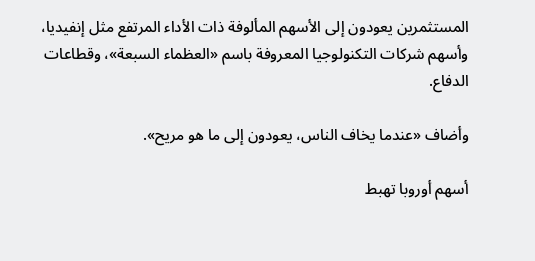المستثمرين يعودون إلى الأسهم المألوفة ذات الأداء المرتفع مثل إنفيديا، وأسهم شركات التكنولوجيا المعروفة باسم «العظماء السبعة»، وقطاعات الدفاع.

وأضاف «عندما يخاف الناس، يعودون إلى ما هو مريح».

أسهم أوروبا تهبط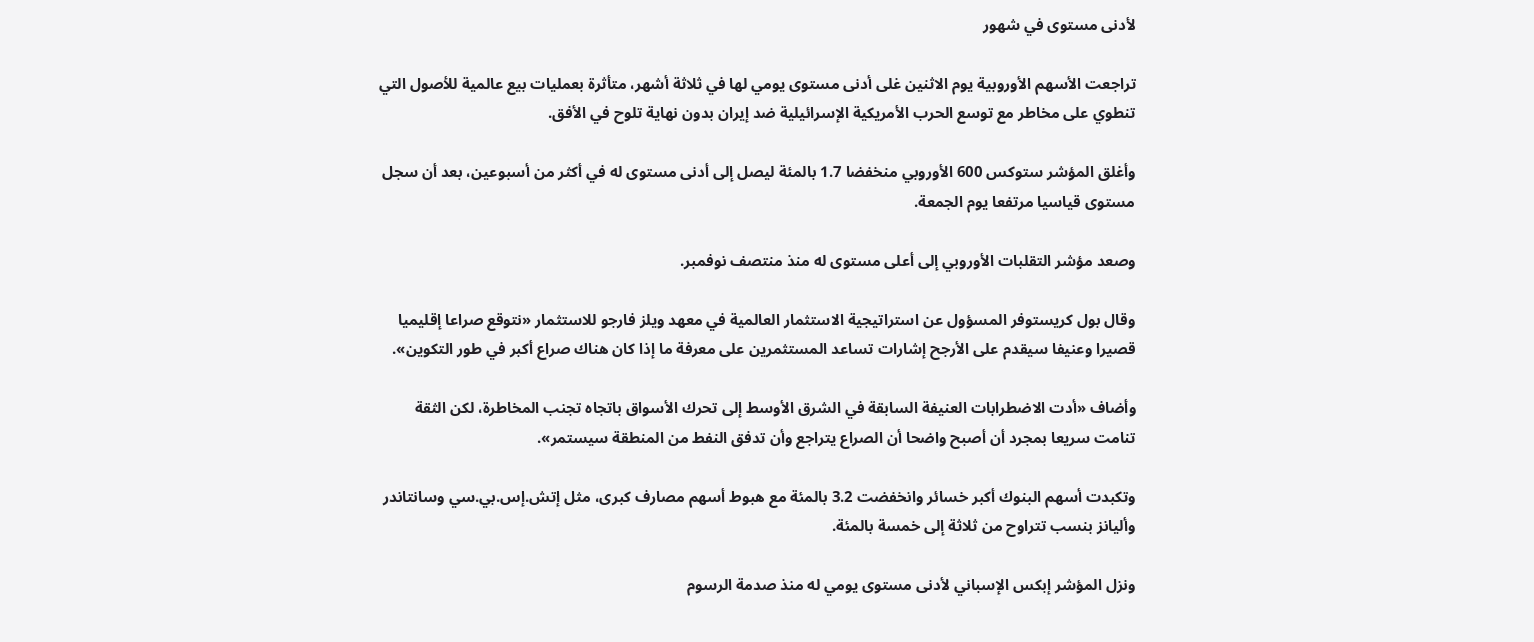لأدنى مستوى في شهور

تراجعت الأسهم الأوروبية يوم الاثنين غلى أدنى مستوى يومي لها في ثلاثة أشهر، متأثرة بعمليات بيع عالمية للأصول التي تنطوي على مخاطر مع توسع الحرب الأمريكية الإسرائيلية ضد إيران بدون ‌نهاية تلوح في الأفق.

وأغلق المؤشر ستوكس 600 الأوروبي منخفضا 1.7 بالمئة ليصل إلى أدنى مستوى له في أكثر من أسبوعين، بعد أن سجل مستوى قياسيا مرتفعا يوم الجمعة.

وصعد مؤشر التقلبات الأوروبي إلى أعلى مستوى له منذ منتصف نوفمبر.

وقال بول كريستوفر المسؤول عن استراتيجية الاستثمار العالمية في معهد ويلز فارجو للاستثمار «نتوقع صراعا إقليميا قصيرا وعنيفا سيقدم على الأرجح إشارات تساعد المستثمرين على معرفة ما إذا كان هناك صراع أكبر في طور التكوين».

وأضاف «أدت الاضطرابات العنيفة السابقة في الشرق الأوسط إلى تحرك الأسواق باتجاه تجنب المخاطرة، لكن الثقة تنامت سريعا بمجرد أن أصبح ‌واضحا أن الصراع يتراجع وأن تدفق النفط من المنطقة سيستمر».

وتكبدت أسهم البنوك أكبر خسائر وانخفضت 3.2 بالمئة مع هبوط أسهم مصارف كبرى، مثل إتش.إس.بي.سي وسانتاندر وأليانز بنسب تتراوح من ثلاثة إلى خمسة بالمئة.

ونزل المؤشر إبكس الإسباني لأدنى مستوى يومي له منذ صدمة الرسوم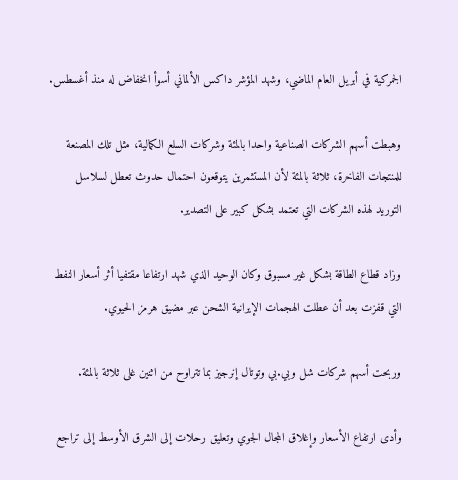الجمركية في أبريل العام الماضي، وشهد المؤشر داكس الألماني أسوأ انخفاض له منذ أغسطس.

وهبطت أسهم الشركات الصناعية واحدا بالمئة وشركات ‌السلع الكمالية، مثل تلك المصنعة للمنتجات الفاخرة، ثلاثة بالمئة لأن المستثمرين يتوقعون احتمال حدوث تعطل ‌لسلاسل التوريد لهذه الشركات التي تعتمد بشكل كبير على التصدير.

وزاد قطاع الطاقة بشكل غير مسبوق وكان الوحيد الذي شهد ارتفاعا مقتفيا أثر أسعار النفط التي قفزت بعد أن عطلت الهجمات الإيرانية ‌الشحن عبر مضيق ‌هرمز الحيوي.

وربحت أسهم شركات شل وبي.بي وتوتال إنرجيز بما تتراوح من اثنين غلى ثلاثة بالمئة.

وأدى ارتفاع الأسعار وإغلاق المجال ‌الجوي وتعليق رحلات إلى الشرق الأوسط إلى تراجع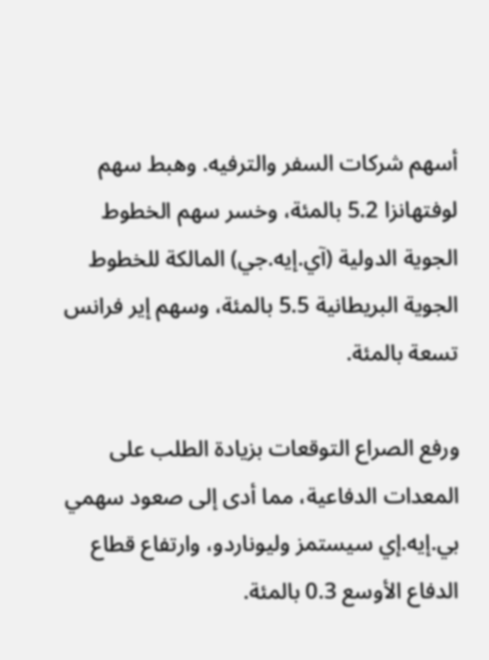أسهم شركات السفر والترفيه. وهبط سهم لوفتهانزا 5.2 بالمئة، وخسر سهم الخطوط الجوية الدولية (آي.إيه.جي) المالكة للخطوط الجوية البريطانية 5.5 بالمئة، وسهم إير فرانس تسعة بالمئة.

ورفع الصراع التوقعات بزيادة الطلب على المعدات الدفاعية، مما أدى إلى صعود سهمي بي.إيه.إي سيستمز وليوناردو، وارتفاع قطاع الدفاع الأوسع 0.3 بالمئة.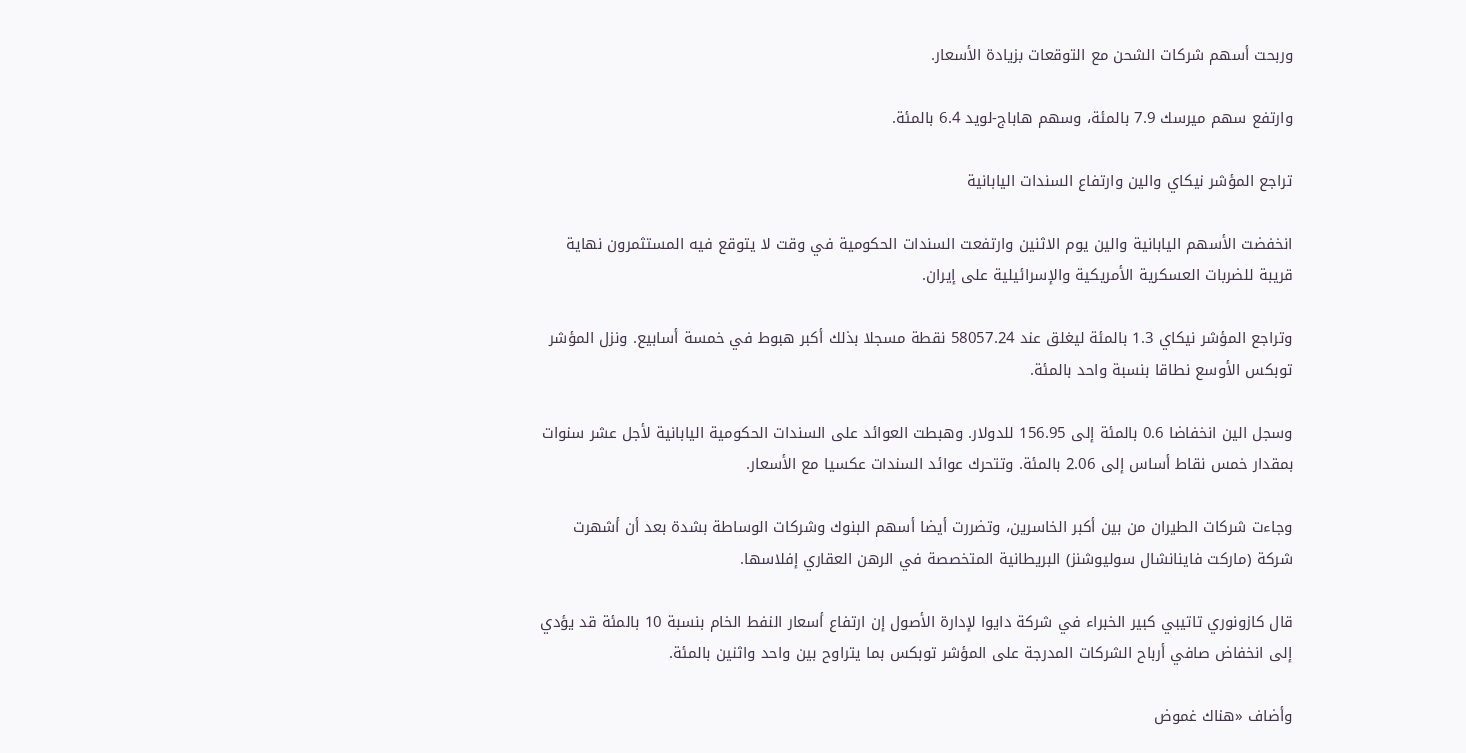وربحت أسهم شركات الشحن مع التوقعات بزيادة الأسعار.

وارتفع سهم ميرسك 7.9 بالمئة، وسهم هاباج-لويد 6.4 بالمئة.

تراجع المؤشر نيكاي والين وارتفاع السندات اليابانية

انخفضت الأسهم اليابانية والين يوم الاثنين وارتفعت السندات الحكومية في وقت لا يتوقع فيه المستثمرون نهاية قريبة للضربات العسكرية الأمريكية والإسرائيلية على ‌إيران.

وتراجع المؤشر نيكاي 1.3 بالمئة ليغلق عند 58057.24 نقطة مسجلا بذلك أكبر هبوط في خمسة أسابيع. ونزل المؤشر توبكس الأوسع نطاقا بنسبة واحد بالمئة.

وسجل ‌الين انخفاضا 0.6 بالمئة ‌إلى 156.95 للدولار. وهبطت العوائد على السندات الحكومية اليابانية لأجل عشر سنوات بمقدار خمس نقاط أساس إلى 2.06 بالمئة. وتتحرك عوائد السندات عكسيا مع الأسعار.

وجاءت شركات الطيران من بين أكبر الخاسرين، وتضررت أيضا أسهم البنوك وشركات الوساطة بشدة بعد أن أشهرت شركة (ماركت فاينانشال سوليوشنز) البريطانية المتخصصة في الرهن العقاري إفلاسها.

قال كازونوري تاتيبي كبير الخبراء في شركة دايوا لإدارة الأصول إن ارتفاع أسعار النفط الخام بنسبة ‌10 بالمئة قد يؤدي إلى انخفاض صافي أرباح الشركات المدرجة على المؤشر توبكس بما يتراوح بين واحد واثنين بالمئة.

وأضاف «هناك غموض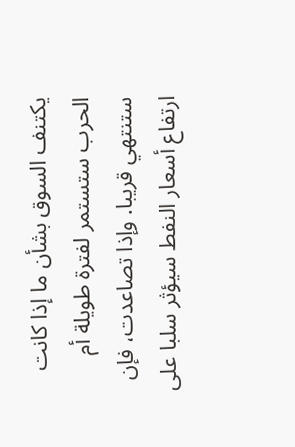يكتنف السوق بشأن ما إذا كانت الحرب ستستمر لفترة طويلة أم ستنتهي قريبا. وإذا تصاعدت، فإن ارتفاع أسعار النفط سيؤثر سلبا على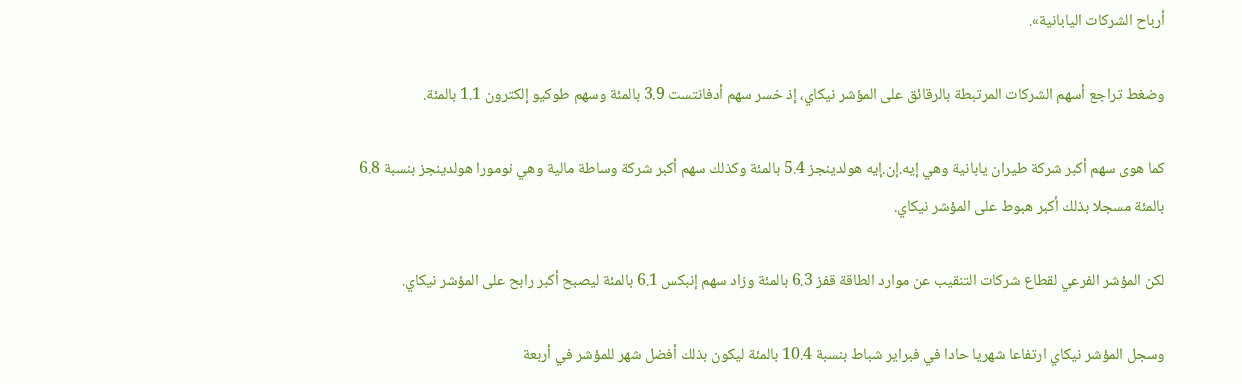أرباح الشركات اليابانية».

وضغط تراجع أسهم الشركات المرتبطة بالرقائق على المؤشر نيكاي، إذ خسر سهم أدفانتست 3.9 بالمئة وسهم طوكيو إلكترون 1.1 بالمئة.

كما هوى سهم أكبر شركة طيران ‌يابانية وهي إيه.إن.إيه هولدينجز 5.4 بالمئة وكذلك سهم أكبر شركة وساطة مالية وهي نومورا هولدينجز بنسبة 6.8 بالمئة مسجلا بذلك أكبر هبوط على المؤشر نيكاي.

لكن المؤشر الفرعي لقطاع ‌شركات التنقيب عن ‌موارد الطاقة قفز 6.3 بالمئة وزاد سهم إنبكس 6.1 بالمئة ليصبح أكبر رابح على المؤشر نيكاي.

وسجل المؤشر نيكاي ‌ارتفاعا شهريا حادا في فبراير شباط بنسبة 10.4 بالمئة ليكون بذلك أفضل شهر للمؤشر في أربعة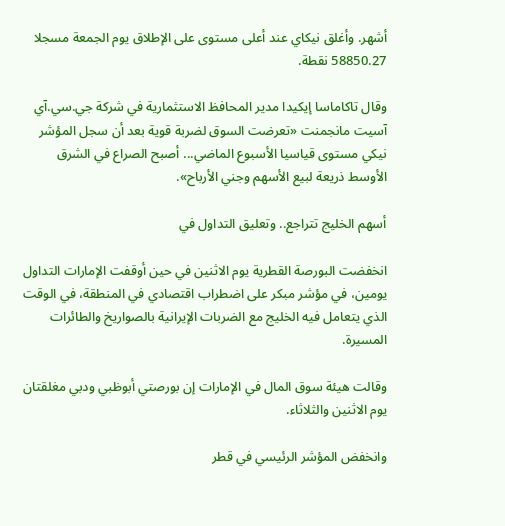أشهر. وأغلق نيكاي عند أعلى مستوى على الإطلاق يوم الجمعة مسجلا 58850.27 نقطة.

وقال تاكاماسا إيكيدا مدير المحافظ الاستثمارية في شركة جي.سي.آي آسيت مانجمنت «تعرضت السوق لضربة قوية بعد أن سجل المؤشر نيكي مستوى قياسيا الأسبوع الماضي... أصبح الصراع في الشرق الأوسط ذريعة لبيع الأسهم وجني الأرباح».

أسهم الخليج تتراجع.. وتعليق التداول في

انخفضت البورصة القطرية يوم الاثنين في حين أوقفت الإمارات التداول يومين، في مؤشر مبكر على اضطراب اقتصادي في المنطقة، في الوقت الذي يتعامل فيه الخليج مع الضربات الإيرانية بالصواريخ والطائرات المسيرة.

وقالت هيئة سوق المال ‌في الإمارات إن بورصتي أبوظبي ودبي مغلقتان يوم الاثنين والثلاثاء.

وانخفض المؤشر الرئيسي في قطر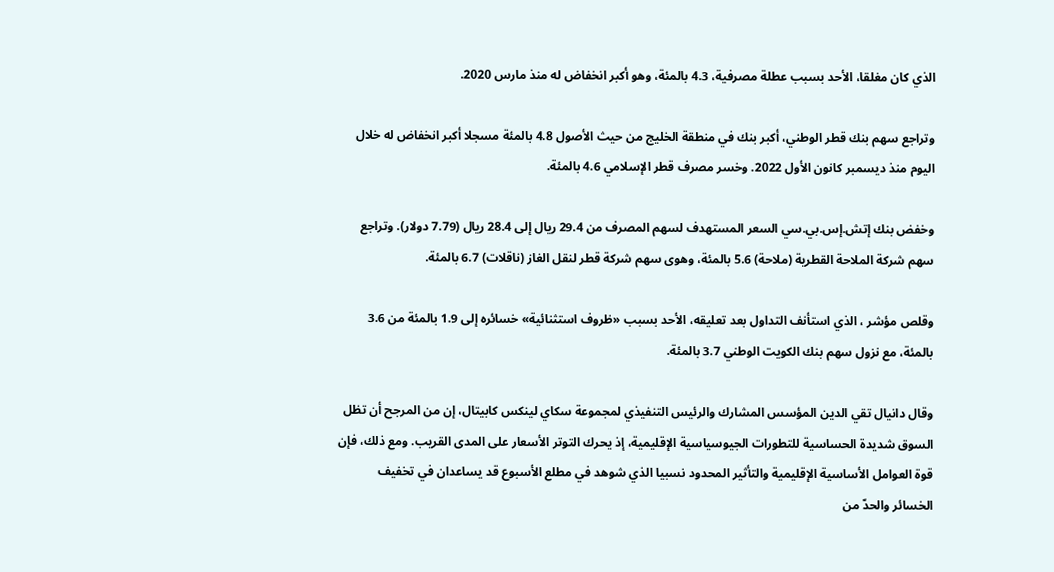الذي كان مغلقا، الأحد بسبب عطلة مصرفية، 4.3 بالمئة، وهو أكبر انخفاض له منذ مارس 2020.

وتراجع سهم بنك قطر الوطني، أكبر بنك في منطقة الخليج من حيث الأصول 4.8 بالمئة مسجلا أكبر انخفاض له خلال اليوم منذ ديسمبر كانون الأول 2022. وخسر مصرف قطر الإسلامي 4.6 بالمئة.

وخفض بنك إتش.إس.بي.سي السعر المستهدف لسهم المصرف من 29.4 ريال إلى 28.4 ريال (7.79 دولار). وتراجع سهم شركة الملاحة القطرية (ملاحة) 5.6 بالمئة، وهوى سهم شركة قطر لنقل ‌الغاز (ناقلات) 6.7 بالمئة.

وقلص مؤشر ، الذي استأنف التداول بعد تعليقه، الأحد بسبب «ظروف استثنائية» خسائره إلى 1.9 بالمئة من 3.6 بالمئة، مع نزول سهم بنك الكويت الوطني 3.7 بالمئة.

وقال دانيال تقي الدين المؤسس المشارك والرئيس التنفيذي لمجموعة سكاي لينكس كابيتال، إن من المرجح أن تظل السوق شديدة الحساسية للتطورات الجيوسياسية الإقليمية، إذ يحرك التوتر الأسعار على المدى القريب. ومع ذلك، فإن قوة العوامل الأساسية الإقليمية والتأثير المحدود نسبيا الذي شوهد في مطلع الأسبوع قد يساعدان ‌في تخفيف الخسائر والحدّ من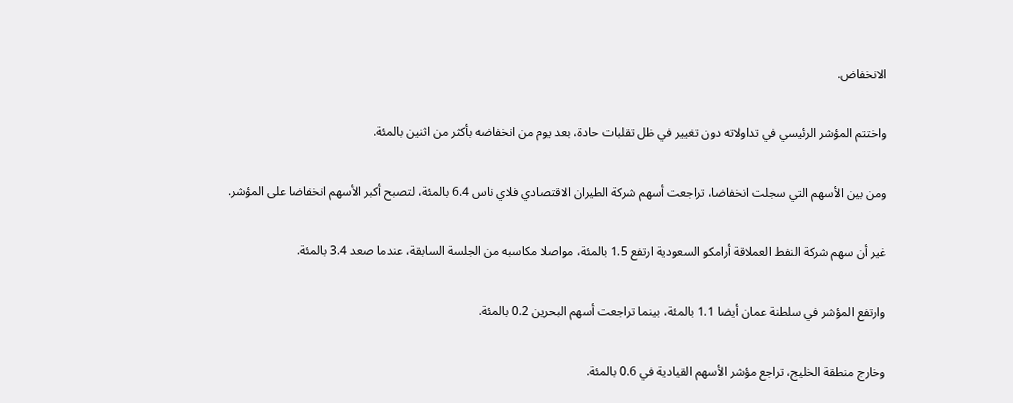الانخفاض.

واختتم المؤشر الرئيسي في تداولاته دون تغيير في ظل تقلبات حادة، ‌بعد يوم من انخفاضه بأكثر من اثنين بالمئة.

ومن بين الأسهم التي سجلت انخفاضا، تراجعت أسهم شركة الطيران الاقتصادي فلاي ناس 6.4 بالمئة، لتصبح أكبر الأسهم انخفاضا على المؤشر.

غير أن سهم شركة النفط العملاقة أرامكو السعودية ارتفع ‌1.5 بالمئة، مواصلا مكاسبه ‌من الجلسة السابقة، عندما صعد 3.4 بالمئة.

وارتفع المؤشر في سلطنة عمان أيضا 1.1 بالمئة، بينما تراجعت أسهم البحرين 0.2 بالمئة.

وخارج منطقة الخليج، تراجع مؤشر الأسهم القيادية في 0.6 بالمئة.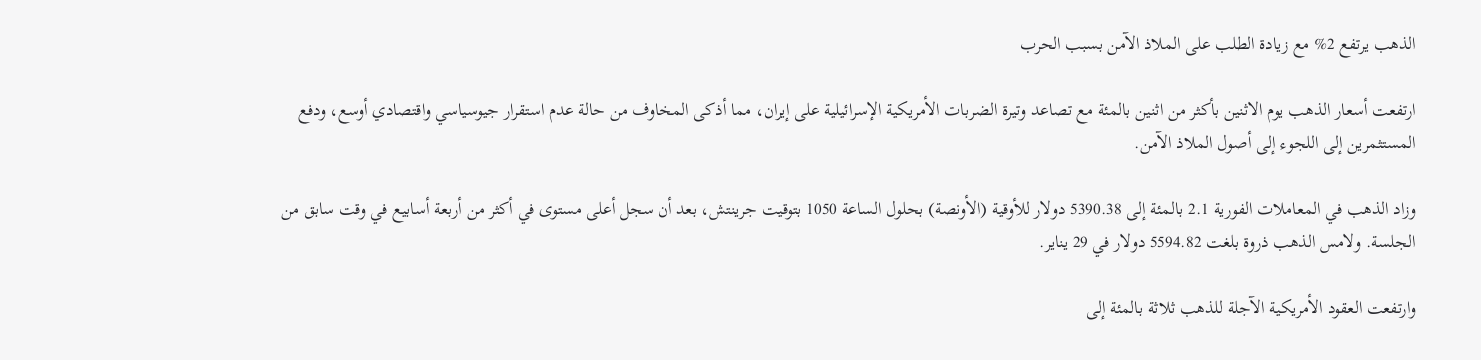الذهب يرتفع 2% مع زيادة الطلب على الملاذ الآمن بسبب الحرب

ارتفعت أسعار الذهب يوم الاثنين بأكثر من اثنين بالمئة مع تصاعد وتيرة ‌الضربات الأمريكية الإسرائيلية على إيران، مما أذكى المخاوف من حالة عدم استقرار جيوسياسي واقتصادي أوسع، ‌ودفع المستثمرين إلى اللجوء إلى ‌أصول الملاذ الآمن.

وزاد الذهب في المعاملات الفورية 2.1 بالمئة إلى 5390.38 دولار للأوقية (الأونصة) بحلول الساعة 1050 بتوقيت جرينتش، بعد أن ‌سجل أعلى مستوى في أكثر من أربعة أسابيع في وقت سابق من الجلسة. ولامس الذهب ذروة بلغت 5594.82 دولار في 29 يناير.

وارتفعت العقود الأمريكية الآجلة للذهب ثلاثة بالمئة إلى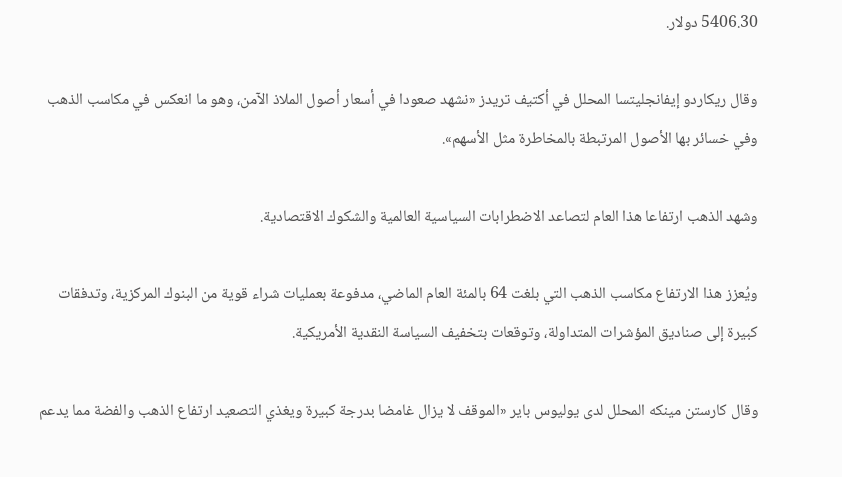5406.30 دولار.

وقال ريكاردو إيفانجليتسا المحلل في أكتيف تريدز «نشهد صعودا في أسعار أصول الملاذ الآمن، وهو ما انعكس في مكاسب الذهب وفي خسائر بها الأصول المرتبطة بالمخاطرة مثل الأسهم».

وشهد الذهب ارتفاعا هذا العام لتصاعد الاضطرابات السياسية العالمية والشكوك الاقتصادية.

ويُعزز هذا الارتفاع مكاسب الذهب التي بلغت 64 بالمئة العام الماضي، مدفوعة بعمليات شراء ‌قوية من البنوك المركزية، وتدفقات كبيرة إلى صناديق المؤشرات المتداولة، ‌وتوقعات بتخفيف السياسة النقدية الأمريكية.

وقال كارستن مينكه المحلل لدى يوليوس باير «الموقف لا يزال غامضا بدرجة كبيرة ويغذي التصعيد ارتفاع الذهب والفضة مما ‌يدعم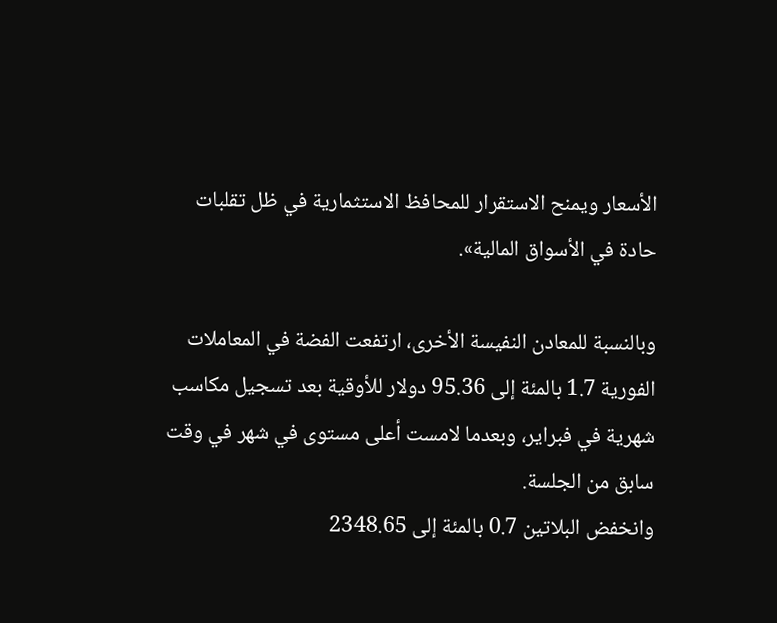الأسعار ويمنح الاستقرار ‌للمحافظ الاستثمارية في ظل تقلبات حادة في الأسواق المالية».

وبالنسبة للمعادن النفيسة الأخرى، ارتفعت ‌الفضة في المعاملات الفورية 1.7 بالمئة إلى 95.36 دولار للأوقية بعد تسجيل مكاسب شهرية في فبراير، وبعدما لامست أعلى مستوى في شهر في وقت سابق من الجلسة.
وانخفض البلاتين 0.7 بالمئة إلى 2348.65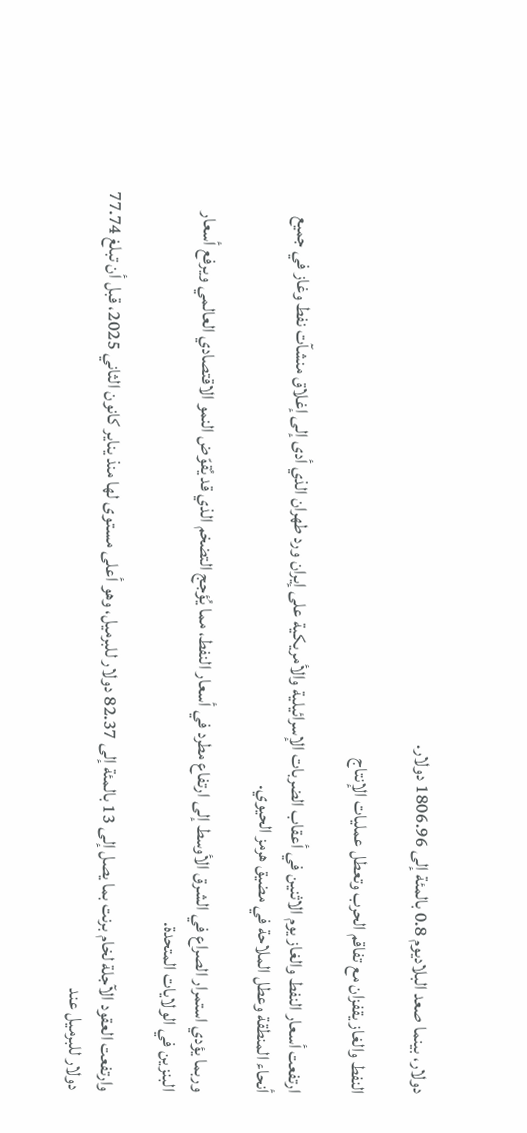دولار، بينما صعد البلاديوم 0.8 بالمئة إلى 1806.96 دولار.

النفط والغاز يقفزان مع تفاقم الحرب وتعطل عمليات الإنتاج

ارتفعت أسعار النفط والغاز يوم الاثنين في أعقاب الضربات الإسرائيلية والأمريكية على إيران ورد طهران الذي أدى إلى إغلاق منشآت نفط وغاز في جميع أنحاء المنطقة وعطل الملاحة في مضيق هرمز الحيوي.

وربما يؤدي استمرار الصراع في الشرق الأوسط إلى ارتفاع مطرد في أسعار النفط، مما يُؤجج ‌التضخم الذي قد يُقوّض النمو الاقتصادي العالمي ويرفع أسعار البنزين في الولايات المتحدة.

وارتفعت العقود الآجلة لخام برنت بما يصل إلى 13 بالمئة إلى 82.37 دولار للبرميل، وهو أعلى مستوى لها منذ يناير كانون الثاني 2025، قبل أن تبلغ 77.74 دولار للبرميل عند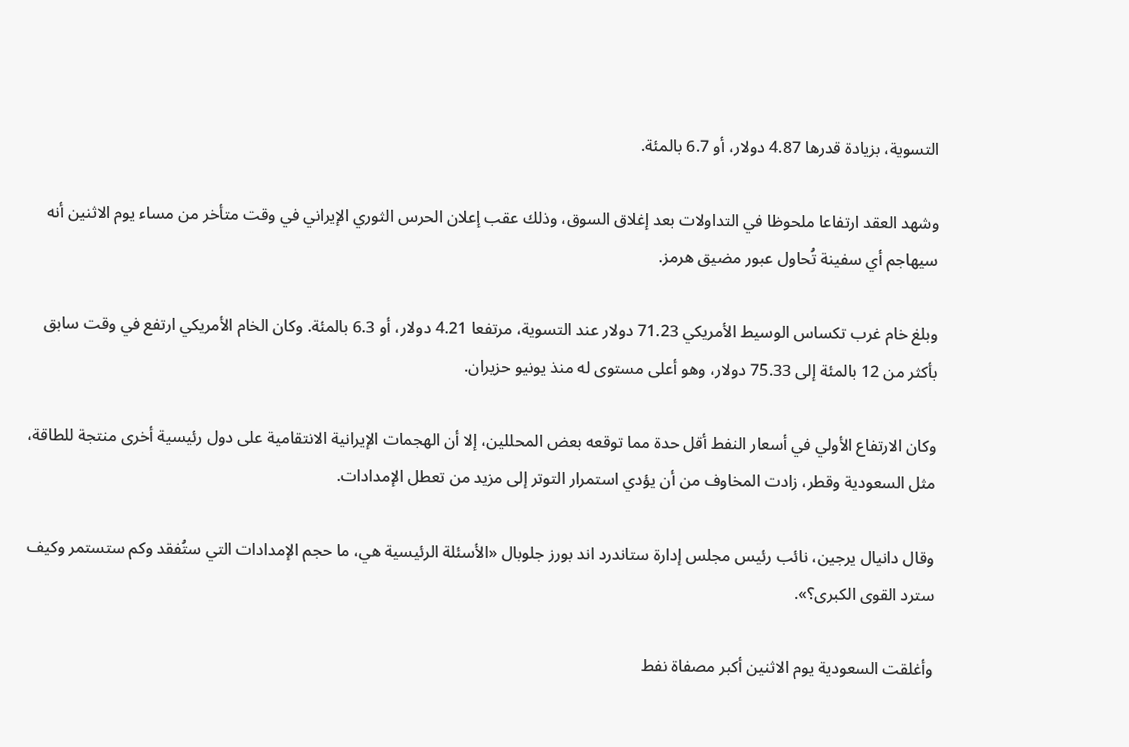التسوية، بزيادة قدرها 4.87 دولار، ‌أو 6.7 بالمئة.

وشهد العقد ارتفاعا ملحوظا ‌في التداولات بعد إغلاق السوق، وذلك عقب إعلان الحرس الثوري الإيراني في وقت متأخر من مساء يوم الاثنين أنه سيهاجم أي سفينة تُحاول عبور مضيق هرمز.

وبلغ خام غرب تكساس الوسيط الأمريكي 71.23 دولار عند التسوية، مرتفعا 4.21 دولار، أو 6.3 بالمئة. وكان الخام الأمريكي ارتفع في وقت سابق بأكثر من 12 بالمئة إلى 75.33 دولار، وهو ‌أعلى مستوى له منذ يونيو حزيران.

وكان الارتفاع الأولي في أسعار النفط أقل حدة مما توقعه بعض المحللين، إلا أن الهجمات الإيرانية الانتقامية على دول رئيسية أخرى منتجة للطاقة، مثل السعودية وقطر، زادت المخاوف من أن يؤدي استمرار التوتر إلى مزيد من تعطل الإمدادات.

وقال دانيال يرجين، نائب رئيس مجلس إدارة ستاندرد اند بورز جلوبال «الأسئلة الرئيسية هي، ما حجم الإمدادات التي ستُفقد وكم ستستمر وكيف سترد القوى الكبرى؟».

وأغلقت السعودية يوم الاثنين أكبر مصفاة نفط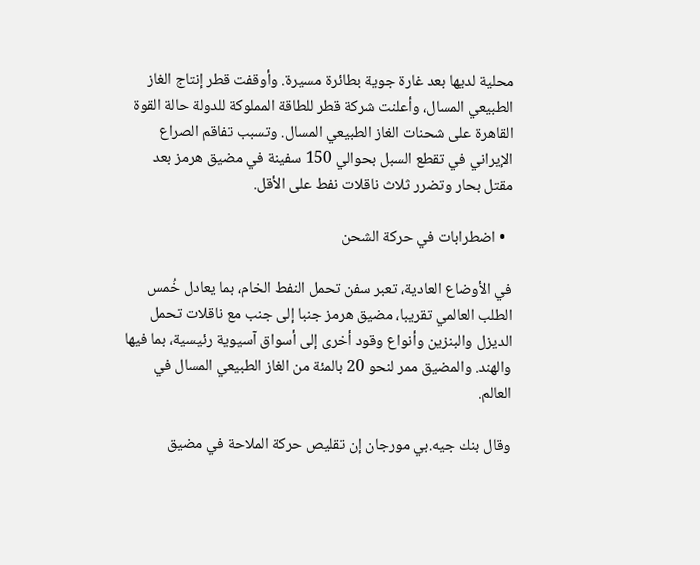محلية لديها بعد غارة جوية بطائرة مسيرة. وأوقفت قطر إنتاج الغاز الطبيعي المسال، وأعلنت شركة قطر للطاقة المملوكة للدولة حالة القوة القاهرة على شحنات الغاز الطبيعي المسال. وتسبب تفاقم الصراع الإيراني في تقطع السبل بحوالي 150 سفينة في مضيق هرمز بعد مقتل بحار وتضرر ثلاث ناقلات نفط على الأقل.

  • اضطرابات في حركة الشحن

في الأوضاع العادية، تعبر سفن تحمل النفط الخام، بما يعادل خُمس الطلب العالمي تقريبا، مضيق هرمز جنبا إلى جنب مع ناقلات تحمل الديزل والبنزين وأنواع وقود أخرى إلى أسواق آسيوية ‌رئيسية، بما فيها والهند. والمضيق ممر لنحو 20 بالمئة من الغاز الطبيعي المسال في العالم.

وقال بنك جيه.بي مورجان إن تقليص حركة الملاحة في مضيق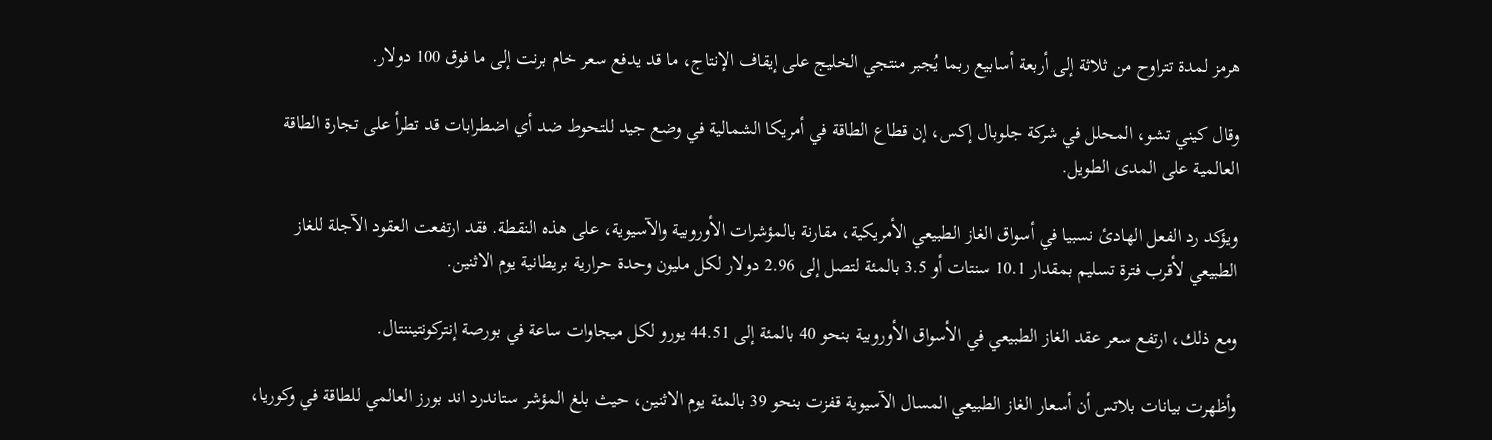هرمز لمدة تتراوح من ثلاثة إلى أربعة أسابيع ربما يُجبر منتجي الخليج على إيقاف الإنتاج، ما قد يدفع سعر خام برنت إلى ما فوق 100 دولار.

وقال كيني تشو، المحلل في شركة جلوبال إكس، إن قطاع الطاقة في أمريكا الشمالية في وضع جيد للتحوط ضد أي اضطرابات قد تطرأ على تجارة الطاقة العالمية على المدى الطويل.

ويؤكد رد الفعل الهادئ نسبيا في أسواق الغاز الطبيعي الأمريكية، مقارنة بالمؤشرات الأوروبية والآسيوية، على هذه النقطة. فقد ارتفعت العقود الآجلة للغاز الطبيعي لأقرب فترة تسليم بمقدار 10.1 سنتات أو 3.5 بالمئة لتصل إلى 2.96 دولار ‌لكل مليون وحدة حرارية بريطانية يوم الاثنين.

ومع ذلك، ارتفع سعر عقد الغاز الطبيعي في الأسواق الأوروبية بنحو 40 بالمئة إلى 44.51 يورو لكل ميجاوات ساعة ‌في بورصة إنتركونتيننتال.

وأظهرت بيانات بلاتس أن أسعار الغاز الطبيعي المسال الآسيوية قفزت بنحو 39 بالمئة يوم الاثنين، حيث بلغ المؤشر ستاندرد اند بورز العالمي للطاقة في وكوريا،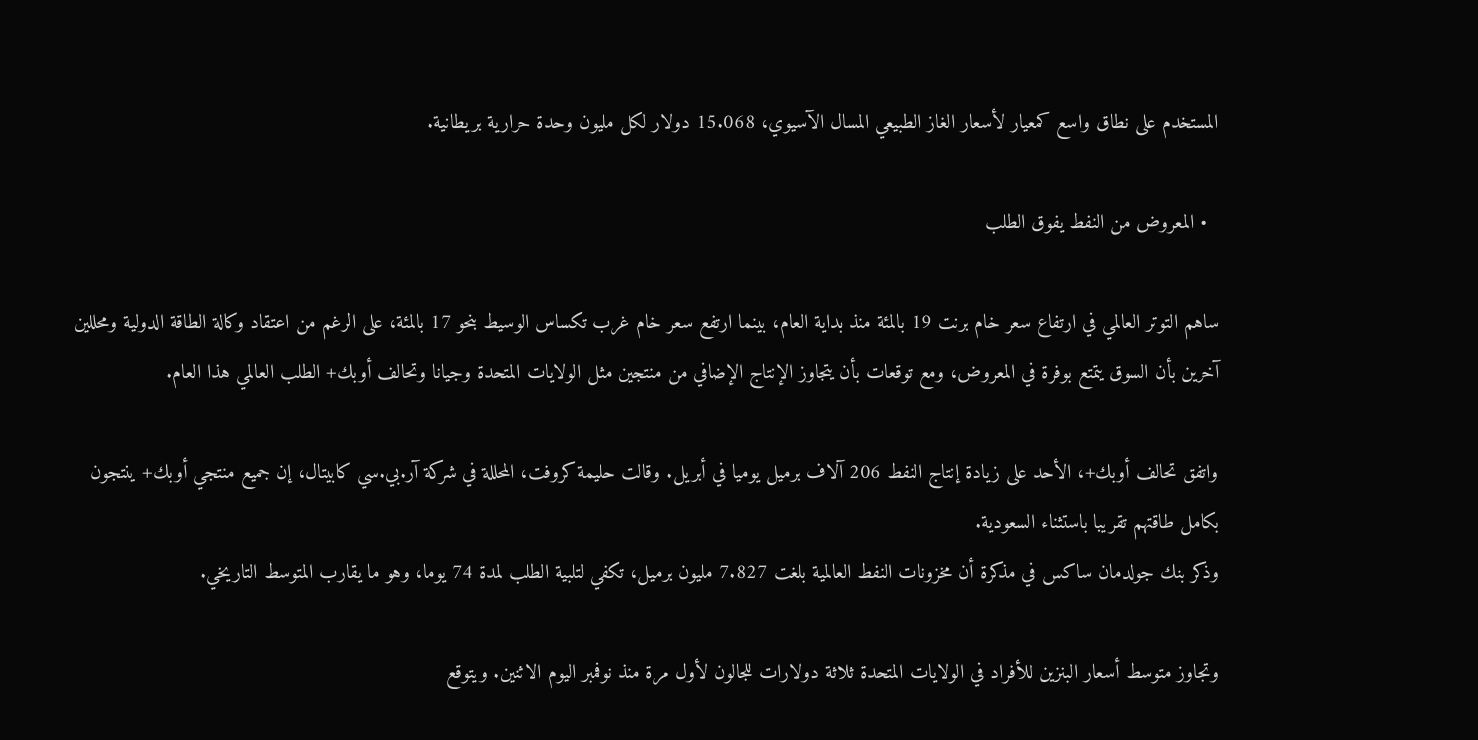المستخدم على نطاق واسع كمعيار لأسعار الغاز الطبيعي المسال الآسيوي، 15.068 دولار لكل مليون وحدة حرارية بريطانية.

  • المعروض من النفط يفوق الطلب

ساهم التوتر العالمي في ارتفاع سعر خام برنت ‌19 بالمئة منذ بداية العام، ‌بينما ارتفع سعر خام غرب تكساس الوسيط بنحو 17 بالمئة، على الرغم من اعتقاد وكالة الطاقة الدولية ومحللين آخرين بأن السوق يتمتع بوفرة في المعروض، ومع توقعات بأن يتجاوز الإنتاج الإضافي من منتجين مثل ‌الولايات المتحدة وجيانا وتحالف أوبك+ الطلب العالمي هذا العام.

واتفق تحالف أوبك+، الأحد على زيادة إنتاج النفط 206 آلاف برميل يوميا في أبريل. وقالت حليمة كروفت، المحللة في شركة آر.بي.سي كابيتال، إن جميع منتجي أوبك+ ينتجون بكامل طاقتهم تقريبا باستثناء السعودية.
وذكر بنك جولدمان ساكس في مذكرة أن مخزونات النفط العالمية بلغت 7.827 مليون برميل، تكفي لتلبية الطلب لمدة 74 يوما، وهو ما يقارب المتوسط التاريخي.

وتجاوز متوسط أسعار البنزين للأفراد في الولايات المتحدة ثلاثة دولارات للجالون لأول مرة منذ نوفمبر اليوم الاثنين. ويتوقع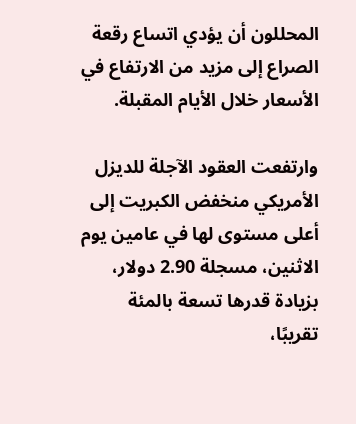المحللون أن يؤدي اتساع رقعة الصراع إلى مزيد من الارتفاع في الأسعار خلال الأيام المقبلة.

وارتفعت العقود الآجلة للديزل الأمريكي منخفض الكبريت إلى أعلى مستوى لها في عامين يوم الاثنين، مسجلة 2.90 دولار، بزيادة قدرها تسعة بالمئة تقريبًا،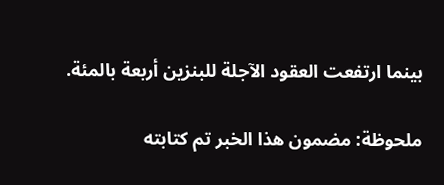بينما ارتفعت العقود الآجلة للبنزين أربعة بالمئة.

ملحوظة: مضمون هذا الخبر تم كتابته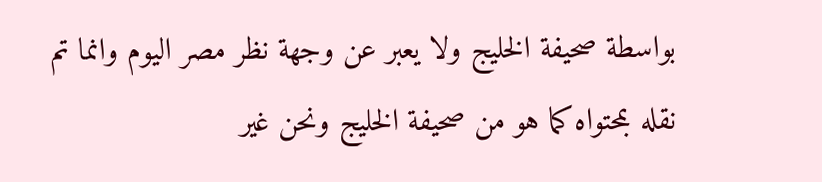بواسطة صحيفة الخليج ولا يعبر عن وجهة نظر مصر اليوم وانما تم نقله بمحتواه كما هو من صحيفة الخليج ونحن غير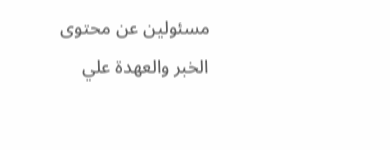مسئولين عن محتوى الخبر والعهدة علي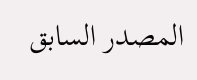المصدر السابق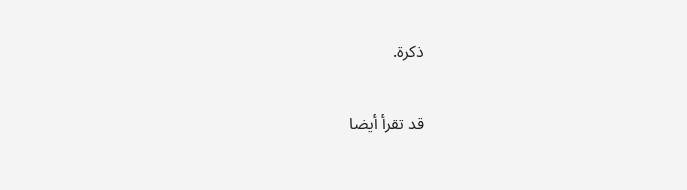ذكرة.

قد تقرأ أيضا